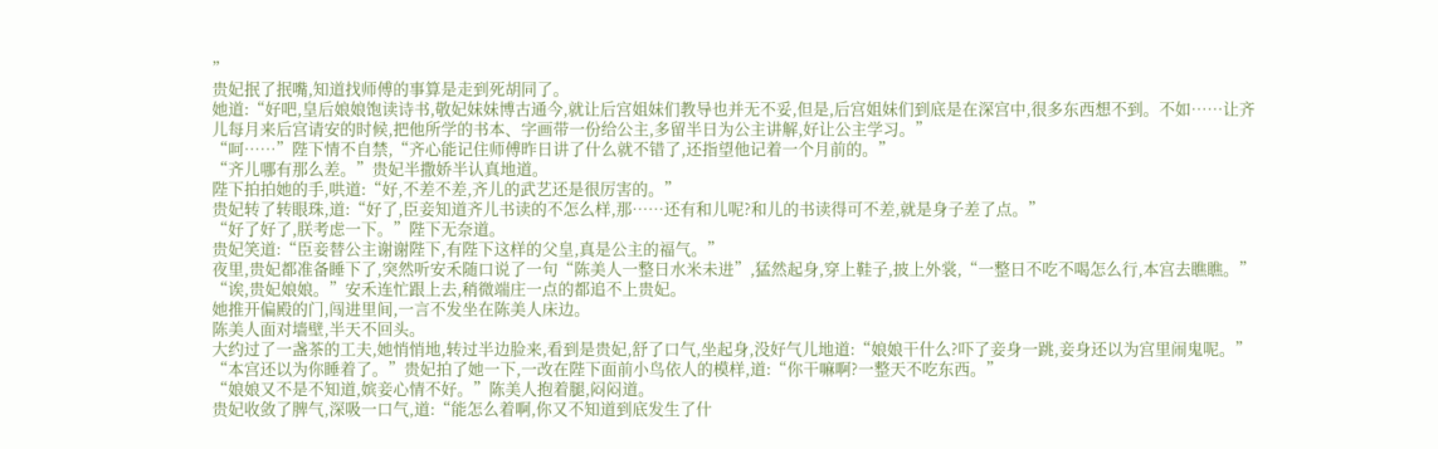”
贵妃抿了抿嘴,知道找师傅的事算是走到死胡同了。
她道:“好吧,皇后娘娘饱读诗书,敬妃妹妹博古通今,就让后宫姐妹们教导也并无不妥,但是,后宫姐妹们到底是在深宫中,很多东西想不到。不如……让齐儿每月来后宫请安的时候,把他所学的书本、字画带一份给公主,多留半日为公主讲解,好让公主学习。”
“呵……”陛下情不自禁,“齐心能记住师傅昨日讲了什么就不错了,还指望他记着一个月前的。”
“齐儿哪有那么差。”贵妃半撒娇半认真地道。
陛下拍拍她的手,哄道:“好,不差不差,齐儿的武艺还是很厉害的。”
贵妃转了转眼珠,道:“好了,臣妾知道齐儿书读的不怎么样,那……还有和儿呢?和儿的书读得可不差,就是身子差了点。”
“好了好了,朕考虑一下。”陛下无奈道。
贵妃笑道:“臣妾替公主谢谢陛下,有陛下这样的父皇,真是公主的福气。”
夜里,贵妃都准备睡下了,突然听安禾随口说了一句“陈美人一整日水米未进”,猛然起身,穿上鞋子,披上外裳,“一整日不吃不喝怎么行,本宫去瞧瞧。”
“诶,贵妃娘娘。”安禾连忙跟上去,稍微端庄一点的都追不上贵妃。
她推开偏殿的门,闯进里间,一言不发坐在陈美人床边。
陈美人面对墙壁,半天不回头。
大约过了一盏茶的工夫,她悄悄地,转过半边脸来,看到是贵妃,舒了口气,坐起身,没好气儿地道:“娘娘干什么?吓了妾身一跳,妾身还以为宫里闹鬼呢。”
“本宫还以为你睡着了。”贵妃拍了她一下,一改在陛下面前小鸟依人的模样,道:“你干嘛啊?一整天不吃东西。”
“娘娘又不是不知道,嫔妾心情不好。”陈美人抱着腿,闷闷道。
贵妃收敛了脾气,深吸一口气,道:“能怎么着啊,你又不知道到底发生了什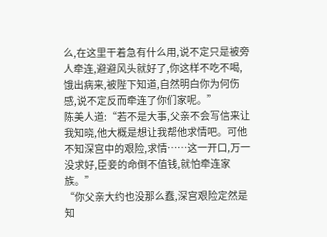么,在这里干着急有什么用,说不定只是被旁人牵连,避避风头就好了,你这样不吃不喝,饿出病来,被陛下知道,自然明白你为何伤感,说不定反而牵连了你们家呢。”
陈美人道:“若不是大事,父亲不会写信来让我知晓,他大概是想让我帮他求情吧。可他不知深宫中的艰险,求情……这一开口,万一没求好,臣妾的命倒不值钱,就怕牵连家族。”
“你父亲大约也没那么蠢,深宫艰险定然是知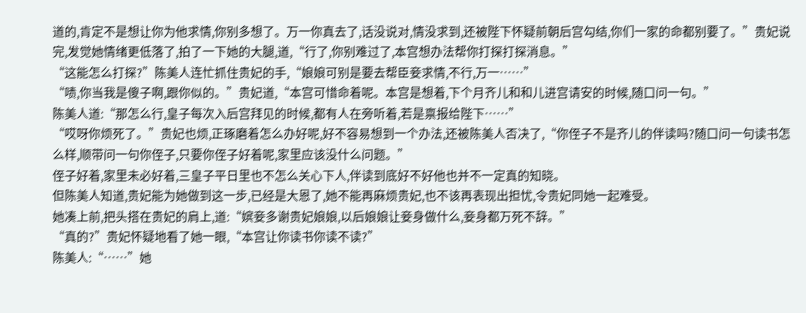道的,肯定不是想让你为他求情,你别多想了。万一你真去了,话没说对,情没求到,还被陛下怀疑前朝后宫勾结,你们一家的命都别要了。”贵妃说完,发觉她情绪更低落了,拍了一下她的大腿,道,“行了,你别难过了,本宫想办法帮你打探打探消息。”
“这能怎么打探?”陈美人连忙抓住贵妃的手,“娘娘可别是要去帮臣妾求情,不行,万一……”
“啧,你当我是傻子啊,跟你似的。”贵妃道,“本宫可惜命着呢。本宫是想着,下个月齐儿和和儿进宫请安的时候,随口问一句。”
陈美人道:“那怎么行,皇子每次入后宫拜见的时候,都有人在旁听着,若是禀报给陛下……”
“哎呀你烦死了。”贵妃也烦,正琢磨着怎么办好呢,好不容易想到一个办法,还被陈美人否决了,“你侄子不是齐儿的伴读吗?随口问一句读书怎么样,顺带问一句你侄子,只要你侄子好着呢,家里应该没什么问题。”
侄子好着,家里未必好着,三皇子平日里也不怎么关心下人,伴读到底好不好他也并不一定真的知晓。
但陈美人知道,贵妃能为她做到这一步,已经是大恩了,她不能再麻烦贵妃,也不该再表现出担忧,令贵妃同她一起难受。
她凑上前,把头搭在贵妃的肩上,道:“嫔妾多谢贵妃娘娘,以后娘娘让妾身做什么,妾身都万死不辞。”
“真的?”贵妃怀疑地看了她一眼,“本宫让你读书你读不读?”
陈美人:“……”她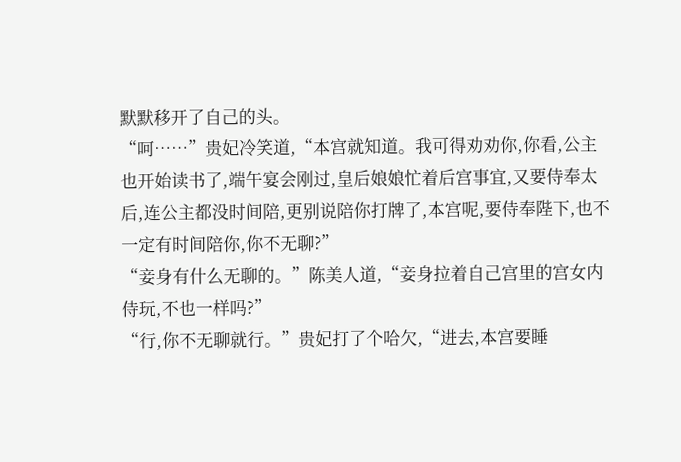默默移开了自己的头。
“呵……”贵妃冷笑道,“本宫就知道。我可得劝劝你,你看,公主也开始读书了,端午宴会刚过,皇后娘娘忙着后宫事宜,又要侍奉太后,连公主都没时间陪,更别说陪你打牌了,本宫呢,要侍奉陛下,也不一定有时间陪你,你不无聊?”
“妾身有什么无聊的。”陈美人道,“妾身拉着自己宫里的宫女内侍玩,不也一样吗?”
“行,你不无聊就行。”贵妃打了个哈欠,“进去,本宫要睡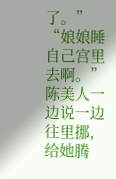了。”
“娘娘睡自己宫里去啊。”陈美人一边说一边往里挪,给她腾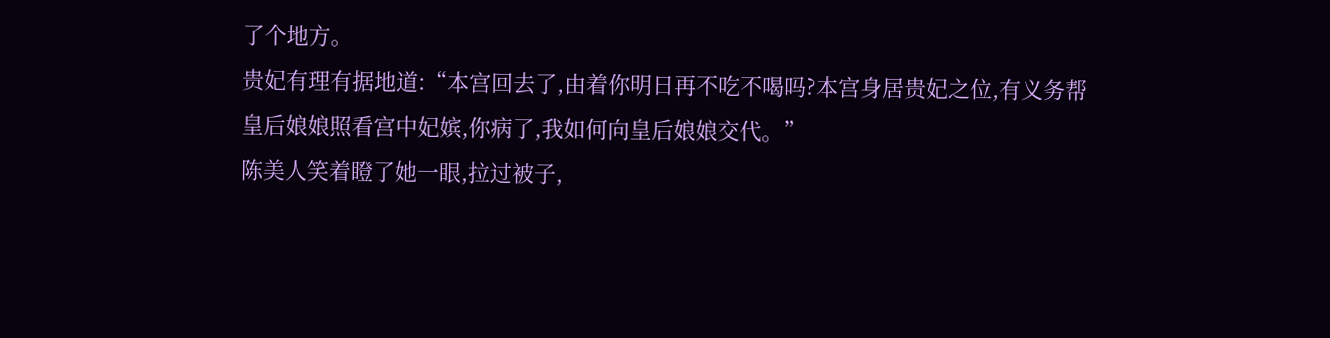了个地方。
贵妃有理有据地道:“本宫回去了,由着你明日再不吃不喝吗?本宫身居贵妃之位,有义务帮皇后娘娘照看宫中妃嫔,你病了,我如何向皇后娘娘交代。”
陈美人笑着瞪了她一眼,拉过被子,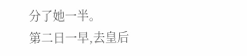分了她一半。
第二日一早,去皇后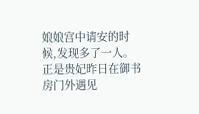娘娘宫中请安的时候,发现多了一人。
正是贵妃昨日在御书房门外遇见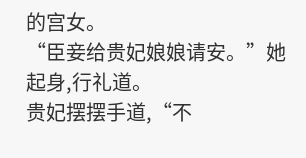的宫女。
“臣妾给贵妃娘娘请安。”她起身,行礼道。
贵妃摆摆手道,“不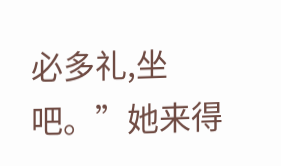必多礼,坐吧。”她来得